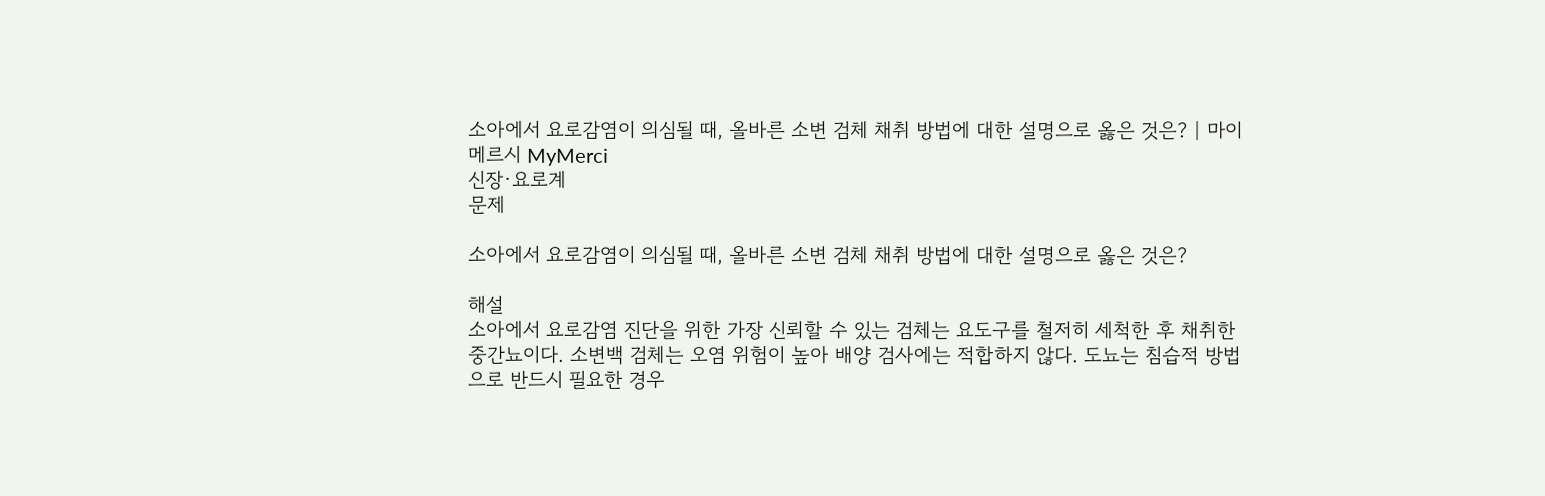소아에서 요로감염이 의심될 때, 올바른 소변 검체 채취 방법에 대한 설명으로 옳은 것은? | 마이메르시 MyMerci
신장·요로계
문제

소아에서 요로감염이 의심될 때, 올바른 소변 검체 채취 방법에 대한 설명으로 옳은 것은?

해설
소아에서 요로감염 진단을 위한 가장 신뢰할 수 있는 검체는 요도구를 철저히 세척한 후 채취한 중간뇨이다. 소변백 검체는 오염 위험이 높아 배양 검사에는 적합하지 않다. 도뇨는 침습적 방법으로 반드시 필요한 경우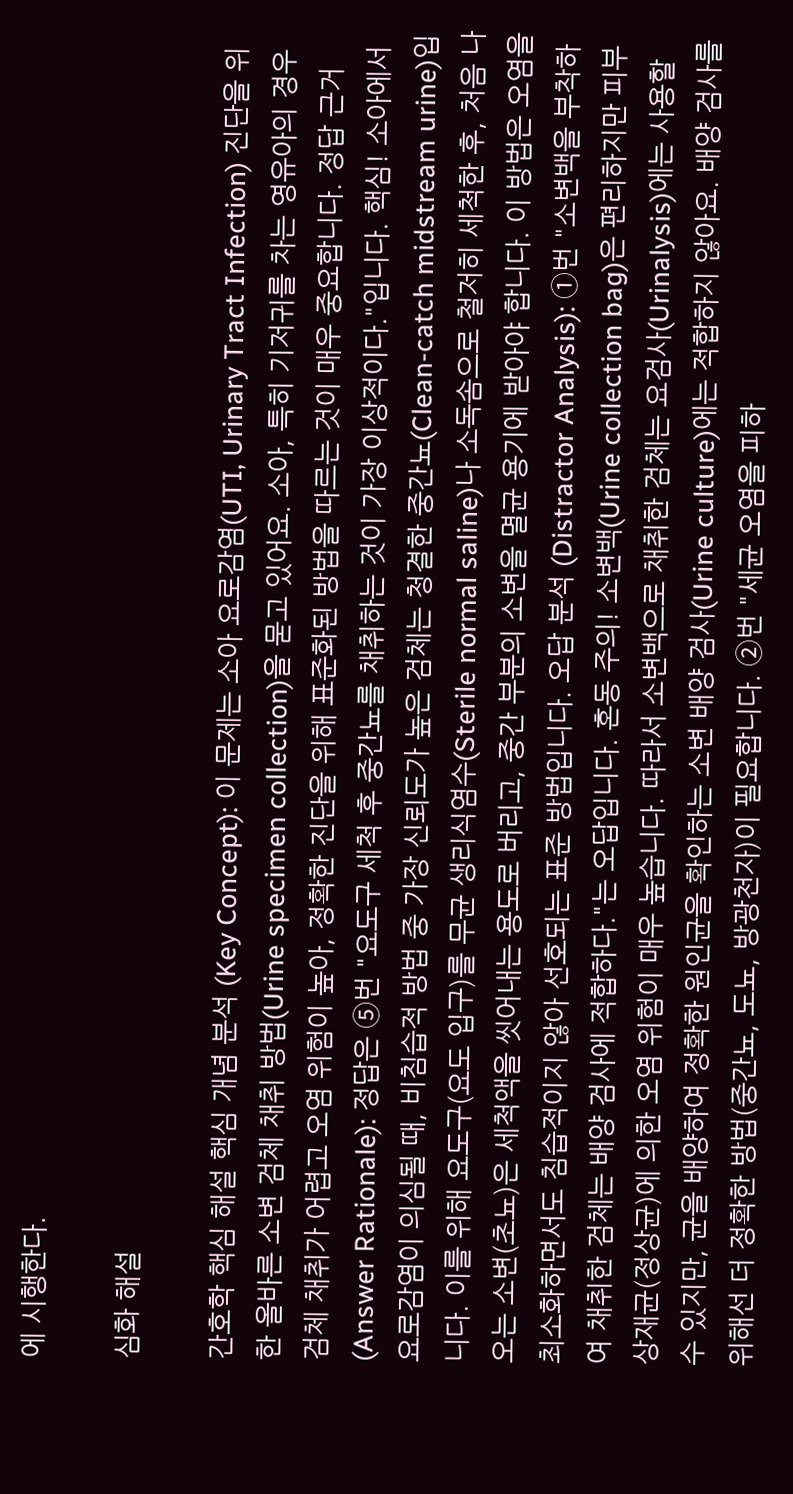에 시행한다.

심화 해설

간호학 핵심 해설 핵심 개념 분석 (Key Concept): 이 문제는 소아 요로감염(UTI, Urinary Tract Infection) 진단을 위한 올바른 소변 검체 채취 방법(Urine specimen collection)을 묻고 있어요. 소아, 특히 기저귀를 차는 영유아의 경우 검체 채취가 어렵고 오염 위험이 높아, 정확한 진단을 위해 표준화된 방법을 따르는 것이 매우 중요합니다. 정답 근거 (Answer Rationale): 정답은 ⑤번 "요도구 세척 후 중간뇨를 채취하는 것이 가장 이상적이다."입니다. 핵심! 소아에서 요로감염이 의심될 때, 비침습적 방법 중 가장 신뢰도가 높은 검체는 청결한 중간뇨(Clean-catch midstream urine)입니다. 이를 위해 요도구(요도 입구)를 무균 생리식염수(Sterile normal saline)나 소독솜으로 철저히 세척한 후, 처음 나오는 소변(초뇨)은 세척액을 씻어내는 용도로 버리고, 중간 부분의 소변을 멸균 용기에 받아야 합니다. 이 방법은 오염을 최소화하면서도 침습적이지 않아 선호되는 표준 방법입니다. 오답 분석 (Distractor Analysis): ①번 "소변백을 부착하여 채취한 검체는 배양 검사에 적합하다."는 오답입니다. 혼동 주의! 소변백(Urine collection bag)은 편리하지만 피부 상재균(정상균)에 의한 오염 위험이 매우 높습니다. 따라서 소변백으로 채취한 검체는 요검사(Urinalysis)에는 사용할 수 있지만, 균을 배양하여 정확한 원인균을 확인하는 소변 배양 검사(Urine culture)에는 적합하지 않아요. 배양 검사를 위해선 더 정확한 방법(중간뇨, 도뇨, 방광천자)이 필요합니다. ②번 "세균 오염을 피하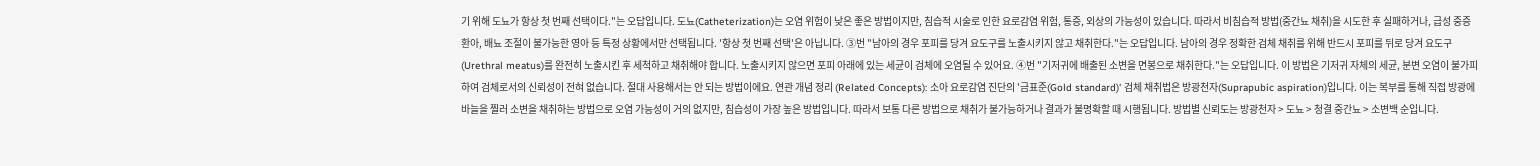기 위해 도뇨가 항상 첫 번째 선택이다."는 오답입니다. 도뇨(Catheterization)는 오염 위험이 낮은 좋은 방법이지만, 침습적 시술로 인한 요로감염 위험, 통증, 외상의 가능성이 있습니다. 따라서 비침습적 방법(중간뇨 채취)을 시도한 후 실패하거나, 급성 중증 환아, 배뇨 조절이 불가능한 영아 등 특정 상황에서만 선택됩니다. '항상 첫 번째 선택'은 아닙니다. ③번 "남아의 경우 포피를 당겨 요도구를 노출시키지 않고 채취한다."는 오답입니다. 남아의 경우 정확한 검체 채취를 위해 반드시 포피를 뒤로 당겨 요도구(Urethral meatus)를 완전히 노출시킨 후 세척하고 채취해야 합니다. 노출시키지 않으면 포피 아래에 있는 세균이 검체에 오염될 수 있어요. ④번 "기저귀에 배출된 소변을 면봉으로 채취한다."는 오답입니다. 이 방법은 기저귀 자체의 세균, 분변 오염이 불가피하여 검체로서의 신뢰성이 전혀 없습니다. 절대 사용해서는 안 되는 방법이에요. 연관 개념 정리 (Related Concepts): 소아 요로감염 진단의 '금표준(Gold standard)' 검체 채취법은 방광천자(Suprapubic aspiration)입니다. 이는 복부를 통해 직접 방광에 바늘을 찔러 소변을 채취하는 방법으로 오염 가능성이 거의 없지만, 침습성이 가장 높은 방법입니다. 따라서 보통 다른 방법으로 채취가 불가능하거나 결과가 불명확할 때 시행됩니다. 방법별 신뢰도는 방광천자 > 도뇨 > 청결 중간뇨 > 소변백 순입니다.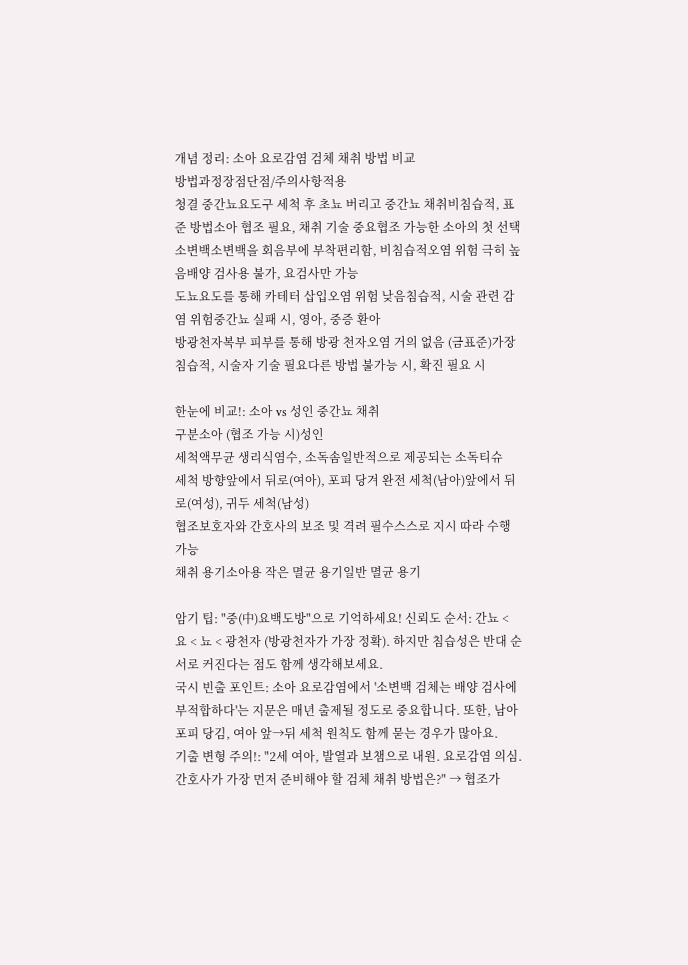개념 정리: 소아 요로감염 검체 채취 방법 비교
방법과정장점단점/주의사항적용
청결 중간뇨요도구 세척 후 초뇨 버리고 중간뇨 채취비침습적, 표준 방법소아 협조 필요, 채취 기술 중요협조 가능한 소아의 첫 선택
소변백소변백을 회음부에 부착편리함, 비침습적오염 위험 극히 높음배양 검사용 불가, 요검사만 가능
도뇨요도를 통해 카테터 삽입오염 위험 낮음침습적, 시술 관련 감염 위험중간뇨 실패 시, 영아, 중증 환아
방광천자복부 피부를 통해 방광 천자오염 거의 없음 (금표준)가장 침습적, 시술자 기술 필요다른 방법 불가능 시, 확진 필요 시

한눈에 비교!: 소아 vs 성인 중간뇨 채취
구분소아 (협조 가능 시)성인
세척액무균 생리식염수, 소독솜일반적으로 제공되는 소독티슈
세척 방향앞에서 뒤로(여아), 포피 당겨 완전 세척(남아)앞에서 뒤로(여성), 귀두 세척(남성)
협조보호자와 간호사의 보조 및 격려 필수스스로 지시 따라 수행 가능
채취 용기소아용 작은 멸균 용기일반 멸균 용기

암기 팁: "중(中)요백도방"으로 기억하세요! 신뢰도 순서: 간뇨 < 요 < 뇨 < 광천자 (방광천자가 가장 정확). 하지만 침습성은 반대 순서로 커진다는 점도 함께 생각해보세요.
국시 빈출 포인트: 소아 요로감염에서 '소변백 검체는 배양 검사에 부적합하다'는 지문은 매년 출제될 정도로 중요합니다. 또한, 남아 포피 당김, 여아 앞→뒤 세척 원칙도 함께 묻는 경우가 많아요.
기출 변형 주의!: "2세 여아, 발열과 보챔으로 내원. 요로감염 의심. 간호사가 가장 먼저 준비해야 할 검체 채취 방법은?" → 협조가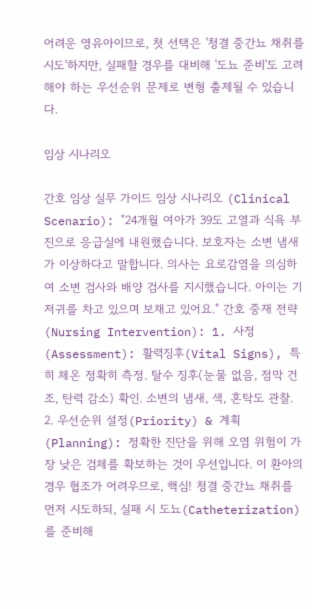어려운 영유아이므로, 첫 선택은 '청결 중간뇨 채취를 시도'하지만, 실패할 경우를 대비해 '도뇨 준비'도 고려해야 하는 우선순위 문제로 변형 출제될 수 있습니다.

임상 시나리오

간호 임상 실무 가이드 임상 시나리오 (Clinical Scenario): "24개월 여아가 39도 고열과 식욕 부진으로 응급실에 내원했습니다. 보호자는 소변 냄새가 이상하다고 말합니다. 의사는 요로감염을 의심하여 소변 검사와 배양 검사를 지시했습니다. 아이는 기저귀를 차고 있으며 보채고 있어요." 간호 중재 전략 (Nursing Intervention): 1. 사정(Assessment): 활력징후(Vital Signs), 특히 체온 정확히 측정. 탈수 징후(눈물 없음, 점막 건조, 탄력 감소) 확인. 소변의 냄새, 색, 혼탁도 관찰. 2. 우선순위 설정(Priority) & 계획(Planning): 정확한 진단을 위해 오염 위험이 가장 낮은 검체를 확보하는 것이 우선입니다. 이 환아의 경우 협조가 어려우므로, 핵심! 청결 중간뇨 채취를 먼저 시도하되, 실패 시 도뇨(Catheterization)를 준비해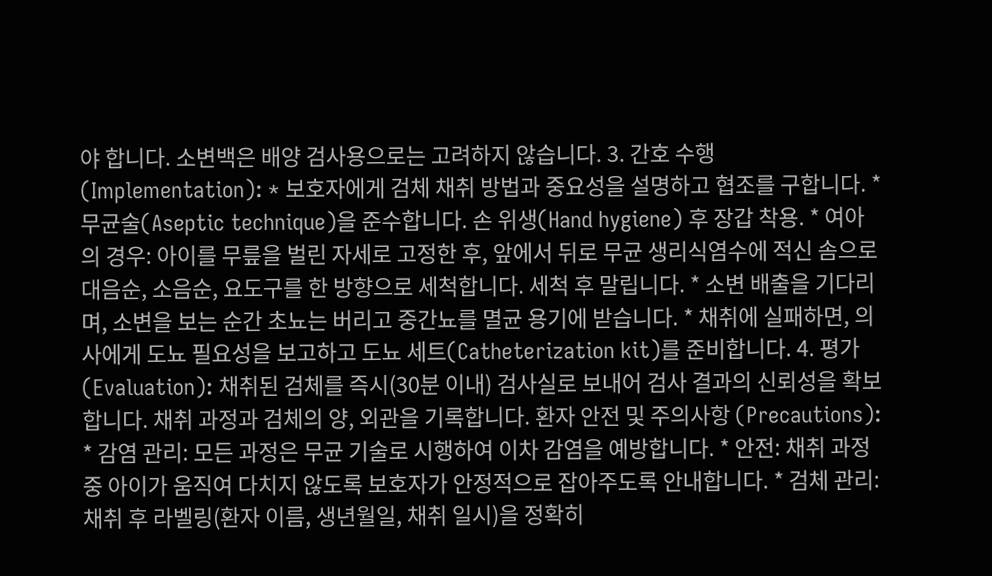야 합니다. 소변백은 배양 검사용으로는 고려하지 않습니다. 3. 간호 수행(Implementation): * 보호자에게 검체 채취 방법과 중요성을 설명하고 협조를 구합니다. * 무균술(Aseptic technique)을 준수합니다. 손 위생(Hand hygiene) 후 장갑 착용. * 여아의 경우: 아이를 무릎을 벌린 자세로 고정한 후, 앞에서 뒤로 무균 생리식염수에 적신 솜으로 대음순, 소음순, 요도구를 한 방향으로 세척합니다. 세척 후 말립니다. * 소변 배출을 기다리며, 소변을 보는 순간 초뇨는 버리고 중간뇨를 멸균 용기에 받습니다. * 채취에 실패하면, 의사에게 도뇨 필요성을 보고하고 도뇨 세트(Catheterization kit)를 준비합니다. 4. 평가(Evaluation): 채취된 검체를 즉시(30분 이내) 검사실로 보내어 검사 결과의 신뢰성을 확보합니다. 채취 과정과 검체의 양, 외관을 기록합니다. 환자 안전 및 주의사항 (Precautions): * 감염 관리: 모든 과정은 무균 기술로 시행하여 이차 감염을 예방합니다. * 안전: 채취 과정 중 아이가 움직여 다치지 않도록 보호자가 안정적으로 잡아주도록 안내합니다. * 검체 관리: 채취 후 라벨링(환자 이름, 생년월일, 채취 일시)을 정확히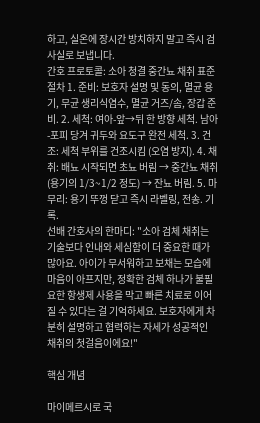하고, 실온에 장시간 방치하지 말고 즉시 검사실로 보냅니다.
간호 프로토콜: 소아 청결 중간뇨 채취 표준 절차 1. 준비: 보호자 설명 및 동의, 멸균 용기, 무균 생리식염수, 멸균 거즈/솜, 장갑 준비. 2. 세척: 여아-앞→뒤 한 방향 세척. 남아-포피 당겨 귀두와 요도구 완전 세척. 3. 건조: 세척 부위를 건조시킴 (오염 방지). 4. 채취: 배뇨 시작되면 초뇨 버림 → 중간뇨 채취(용기의 1/3~1/2 정도) → 잔뇨 버림. 5. 마무리: 용기 뚜껑 닫고 즉시 라벨링, 전송. 기록.
선배 간호사의 한마디: "소아 검체 채취는 기술보다 인내와 세심함이 더 중요한 때가 많아요. 아이가 무서워하고 보채는 모습에 마음이 아프지만, 정확한 검체 하나가 불필요한 항생제 사용을 막고 빠른 치료로 이어질 수 있다는 걸 기억하세요. 보호자에게 차분히 설명하고 협력하는 자세가 성공적인 채취의 첫걸음이에요!"

핵심 개념

마이메르시로 국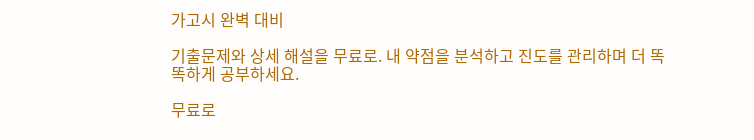가고시 완벽 대비

기출문제와 상세 해설을 무료로. 내 약점을 분석하고 진도를 관리하며 더 똑똑하게 공부하세요.

무료로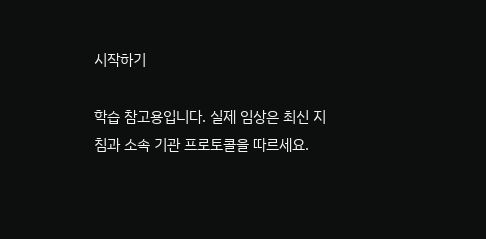시작하기

학습 참고용입니다. 실제 임상은 최신 지침과 소속 기관 프로토콜을 따르세요.